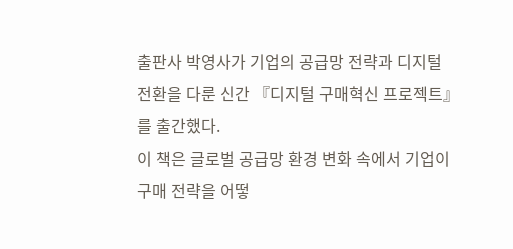출판사 박영사가 기업의 공급망 전략과 디지털 전환을 다룬 신간 『디지털 구매혁신 프로젝트』를 출간했다.
이 책은 글로벌 공급망 환경 변화 속에서 기업이 구매 전략을 어떻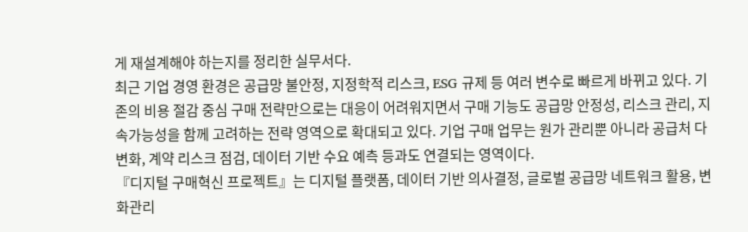게 재설계해야 하는지를 정리한 실무서다.
최근 기업 경영 환경은 공급망 불안정, 지정학적 리스크, ESG 규제 등 여러 변수로 빠르게 바뀌고 있다. 기존의 비용 절감 중심 구매 전략만으로는 대응이 어려워지면서 구매 기능도 공급망 안정성, 리스크 관리, 지속가능성을 함께 고려하는 전략 영역으로 확대되고 있다. 기업 구매 업무는 원가 관리뿐 아니라 공급처 다변화, 계약 리스크 점검, 데이터 기반 수요 예측 등과도 연결되는 영역이다.
『디지털 구매혁신 프로젝트』는 디지털 플랫폼, 데이터 기반 의사결정, 글로벌 공급망 네트워크 활용, 변화관리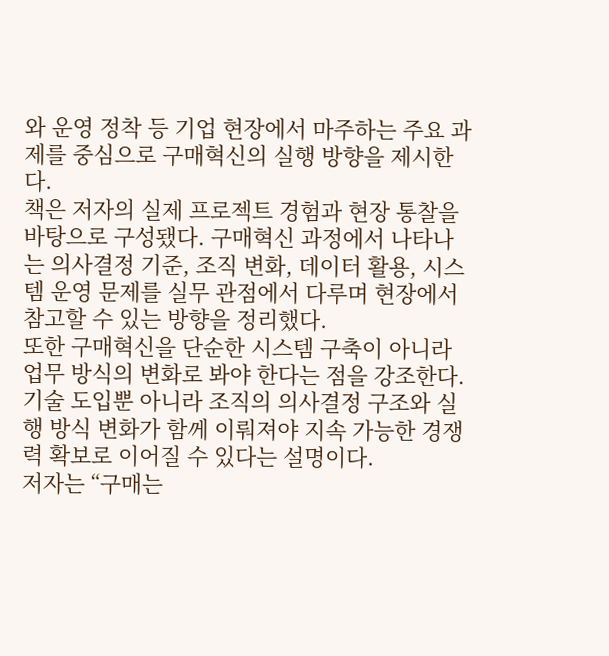와 운영 정착 등 기업 현장에서 마주하는 주요 과제를 중심으로 구매혁신의 실행 방향을 제시한다.
책은 저자의 실제 프로젝트 경험과 현장 통찰을 바탕으로 구성됐다. 구매혁신 과정에서 나타나는 의사결정 기준, 조직 변화, 데이터 활용, 시스템 운영 문제를 실무 관점에서 다루며 현장에서 참고할 수 있는 방향을 정리했다.
또한 구매혁신을 단순한 시스템 구축이 아니라 업무 방식의 변화로 봐야 한다는 점을 강조한다. 기술 도입뿐 아니라 조직의 의사결정 구조와 실행 방식 변화가 함께 이뤄져야 지속 가능한 경쟁력 확보로 이어질 수 있다는 설명이다.
저자는 “구매는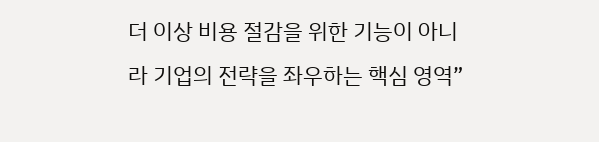더 이상 비용 절감을 위한 기능이 아니라 기업의 전략을 좌우하는 핵심 영역”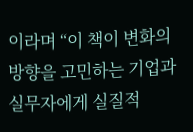이라며 “이 책이 변화의 방향을 고민하는 기업과 실무자에게 실질적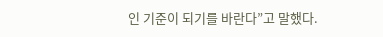인 기준이 되기를 바란다”고 말했다.